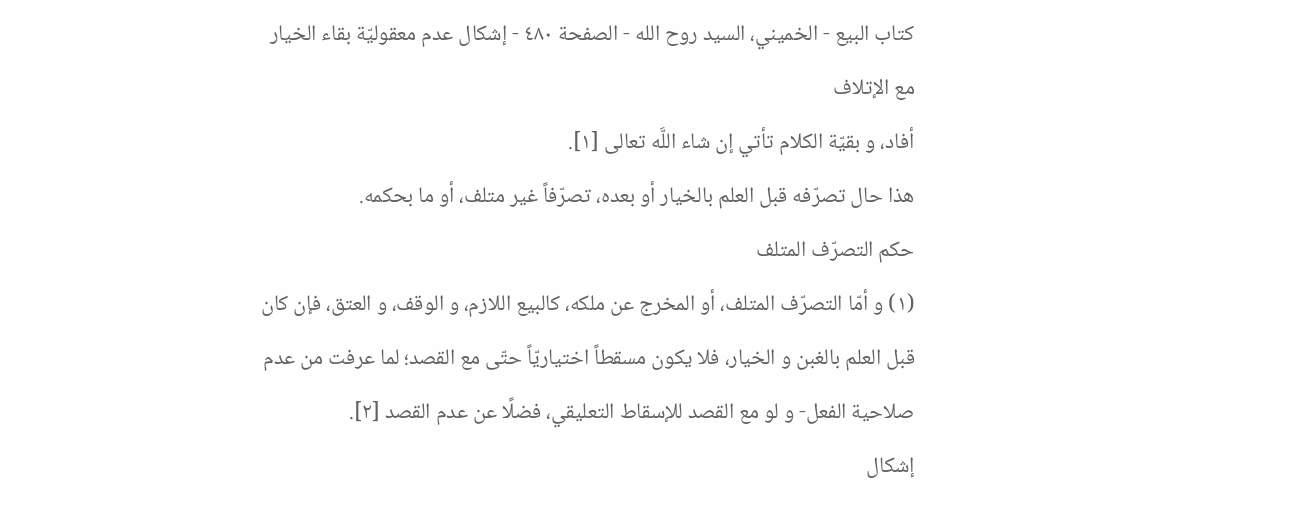كتاب البيع - الخميني، السيد روح الله - الصفحة ٤٨٠ - إشكال عدم معقوليّة بقاء الخيار مع الإتلاف
أفاد، و بقيّة الكلام تأتي إن شاء اللَّه تعالى [١].
هذا حال تصرّفه قبل العلم بالخيار أو بعده، تصرّفاً غير متلف، أو ما بحكمه.
حكم التصرّف المتلف
(١) و أمّا التصرّف المتلف، أو المخرج عن ملكه، كالبيع اللازم، و الوقف، و العتق، فإن كان قبل العلم بالغبن و الخيار، فلا يكون مسقطاً اختياريّاً حتّى مع القصد؛ لما عرفت من عدم صلاحية الفعل- و لو مع القصد للإسقاط التعليقي، فضلًا عن عدم القصد [٢].
إشكال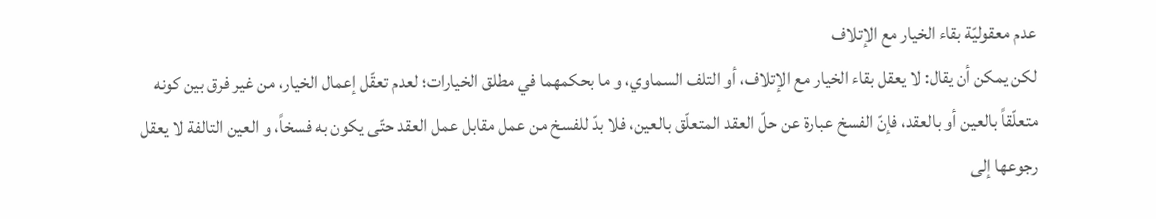عدم معقوليّة بقاء الخيار مع الإتلاف
لكن يمكن أن يقال: لا يعقل بقاء الخيار مع الإتلاف، أو التلف السماوي، و ما بحكمهما في مطلق الخيارات؛ لعدم تعقّل إعمال الخيار، من غير فرق بين كونه متعلّقاً بالعين أو بالعقد، فإنّ الفسخ عبارة عن حلّ العقد المتعلّق بالعين، فلا بدّ للفسخ من عمل مقابل عمل العقد حتّى يكون به فسخاً، و العين التالفة لا يعقل رجوعها إلى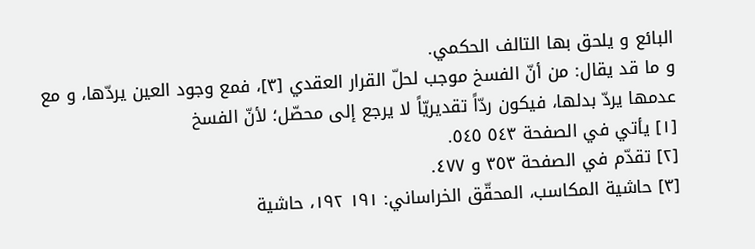البائع و يلحق بها التالف الحكمي.
و ما قد يقال: من أنّ الفسخ موجب لحلّ القرار العقدي [٣]، فمع وجود العين يردّها، و مع عدمها يردّ بدلها، فيكون ردّاً تقديريّاً لا يرجع إلى محصّل؛ لأنّ الفسخ
[١] يأتي في الصفحة ٥٤٣ ٥٤٥.
[٢] تقدّم في الصفحة ٣٥٣ و ٤٧٧.
[٣] حاشية المكاسب، المحقّق الخراساني: ١٩١ ١٩٢، حاشية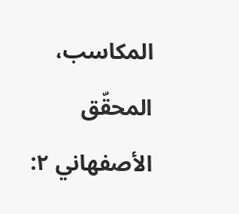المكاسب، المحقّق الأصفهاني ٢: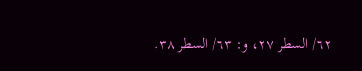٦٢/ السطر ٢٧، و: ٦٣/ السطر ٣٨.